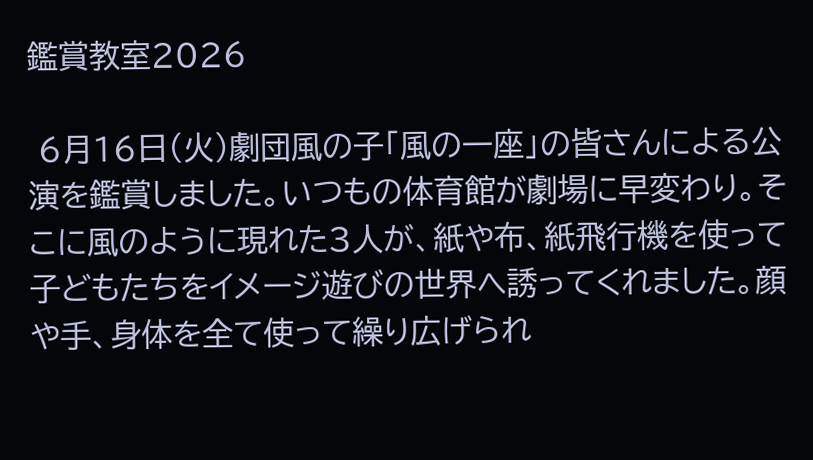鑑賞教室2026

 6月16日(火)劇団風の子「風の一座」の皆さんによる公演を鑑賞しました。いつもの体育館が劇場に早変わり。そこに風のように現れた3人が、紙や布、紙飛行機を使って子どもたちをイメージ遊びの世界へ誘ってくれました。顔や手、身体を全て使って繰り広げられ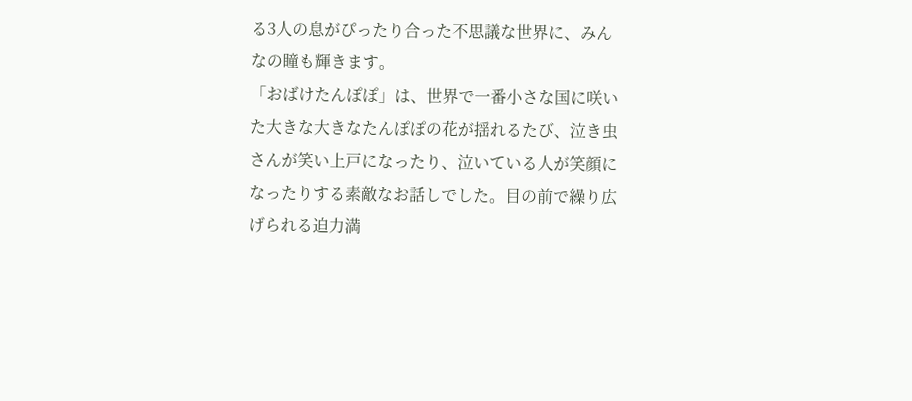る3人の息がぴったり合った不思議な世界に、みんなの瞳も輝きます。
「おばけたんぽぽ」は、世界で一番小さな国に咲いた大きな大きなたんぽぽの花が揺れるたび、泣き虫さんが笑い上戸になったり、泣いている人が笑顔になったりする素敵なお話しでした。目の前で繰り広げられる迫力満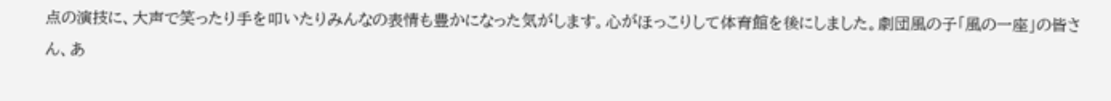点の演技に、大声で笑ったり手を叩いたりみんなの表情も豊かになった気がします。心がほっこりして体育館を後にしました。劇団風の子「風の一座」の皆さん、あ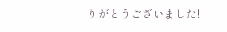りがとうございました!